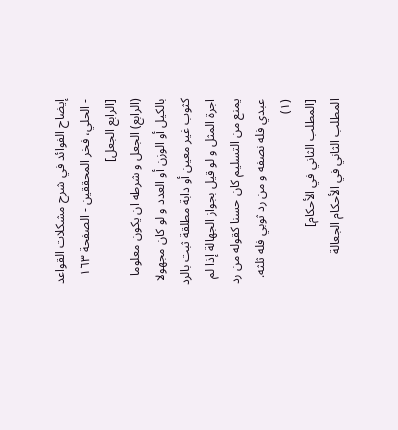إيضاح الفوائد في شرح مشكلات القواعد - الحلي، فخر المحققين - الصفحة ١٦٣
[الرابع الجعل]
(الرابع) الجعل و شرطه ان يكون معلوما بالكيل أو الوزن أو العدد و لو كان مجهولا كثوب غير معين أو دابة مطلقة ثبت بالرد اجرة المثل و لو قيل بجواز الجهالة إذا لم يمنع من التسليم كان حسنا كقوله من رد عبدي فله نصفه و من رد ثوبي فله ثلثه. (١)
[المطلب الثاني في الأحكام]
المطلب الثاني في الأحكام الجعالة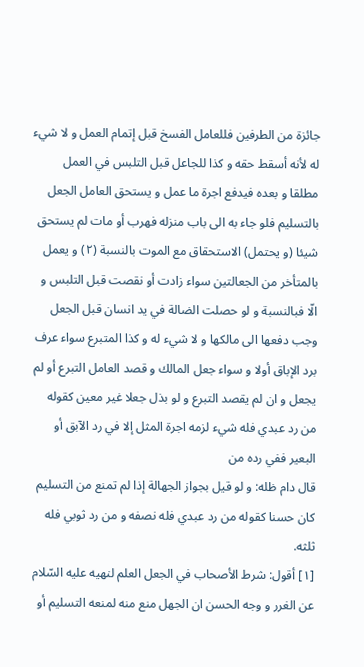جائزة من الطرفين فللعامل الفسخ قبل إتمام العمل و لا شيء له لأنه أسقط حقه و كذا للجاعل قبل التلبس في العمل مطلقا و بعده فيدفع اجرة ما عمل و يستحق العامل الجعل بالتسليم فلو جاء به الى باب منزله فهرب أو مات لم يستحق شيئا (و يحتمل) الاستحقاق مع الموت بالنسبة (٢) و يعمل بالمتأخر من الجعالتين سواء زادت أو نقصت قبل التلبس و الّا فبالنسبة و لو حصلت الضالة في يد انسان قبل الجعل وجب دفعها الى مالكها و لا شيء له و كذا المتبرع سواء عرف برد الإباق أولا و سواء جعل المالك و قصد العامل التبرع أو لم يجعل و ان لم يقصد التبرع و لو بذل جعلا غير معين كقوله من رد عبدي فله شيء لزمه اجرة المثل إلا في رد الآبق أو البعير ففي رده من
قال دام ظله: و لو قيل بجواز الجهالة إذا لم تمنع من التسليم كان حسنا كقوله من رد عبدي فله نصفه و من رد ثوبي فله ثلثه.
[١] أقول: شرط الأصحاب في الجعل العلم لنهيه عليه السّلام عن الغرر و وجه الحسن ان الجهل منع منه لمنعه التسليم أو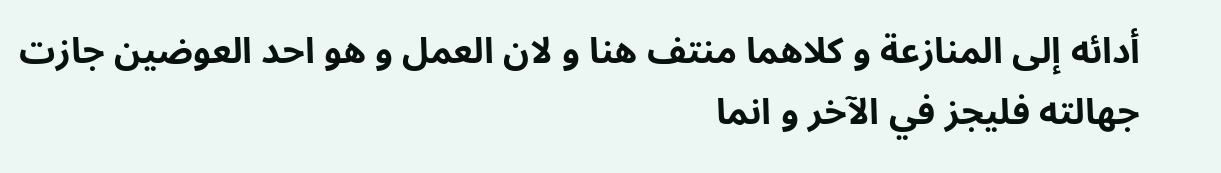أدائه إلى المنازعة و كلاهما منتف هنا و لان العمل و هو احد العوضين جازت جهالته فليجز في الآخر و انما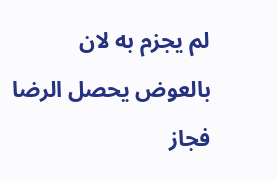لم يجزم به لان بالعوض يحصل الرضا فجاز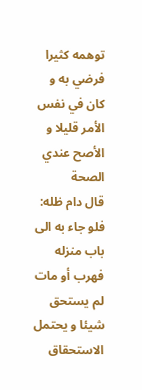توهمه كثيرا فرضي به و كان في نفس الأمر قليلا و الأصح عندي الصحة
قال دام ظله: فلو جاء به الى باب منزله فهرب أو مات لم يستحق شيئا و يحتمل الاستحقاق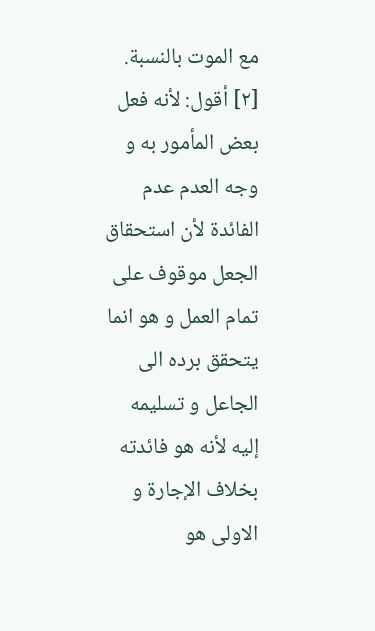مع الموت بالنسبة.
[٢] أقول: لأنه فعل بعض المأمور به و وجه العدم عدم الفائدة لأن استحقاق الجعل موقوف على تمام العمل و هو انما يتحقق برده الى الجاعل و تسليمه إليه لأنه هو فائدته بخلاف الإجارة و الاولى هو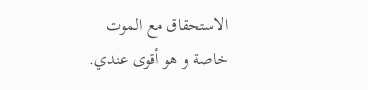الاستحقاق مع الموت خاصة و هو أقوى عندي.